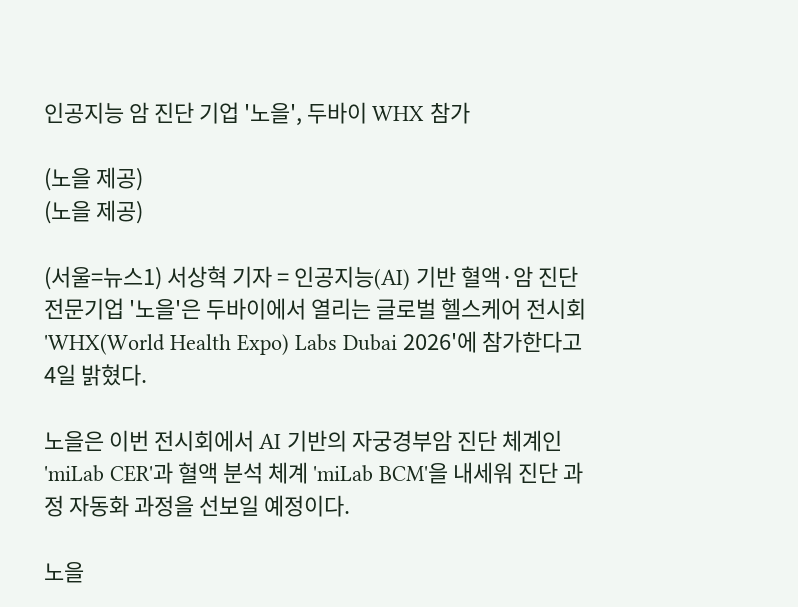인공지능 암 진단 기업 '노을', 두바이 WHX 참가

(노을 제공)
(노을 제공)

(서울=뉴스1) 서상혁 기자 = 인공지능(AI) 기반 혈액·암 진단 전문기업 '노을'은 두바이에서 열리는 글로벌 헬스케어 전시회 'WHX(World Health Expo) Labs Dubai 2026'에 참가한다고 4일 밝혔다.

노을은 이번 전시회에서 AI 기반의 자궁경부암 진단 체계인 'miLab CER'과 혈액 분석 체계 'miLab BCM'을 내세워 진단 과정 자동화 과정을 선보일 예정이다.

노을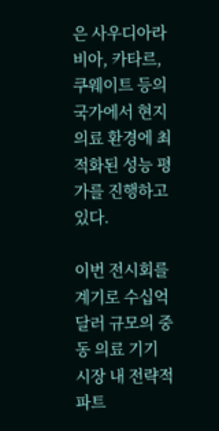은 사우디아라비아, 카타르, 쿠웨이트 등의 국가에서 현지 의료 환경에 최적화된 성능 평가를 진행하고 있다.

이번 전시회를 계기로 수십억 달러 규모의 중동 의료 기기 시장 내 전략적 파트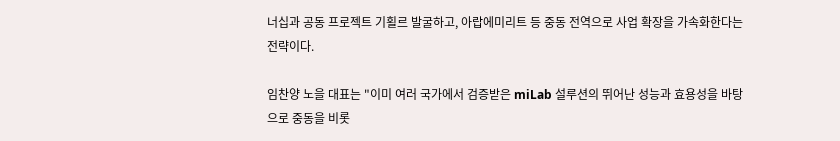너십과 공동 프로젝트 기횔르 발굴하고, 아랍에미리트 등 중동 전역으로 사업 확장을 가속화한다는 전략이다.

임찬양 노을 대표는 "이미 여러 국가에서 검증받은 miLab 설루션의 뛰어난 성능과 효용성을 바탕으로 중동을 비롯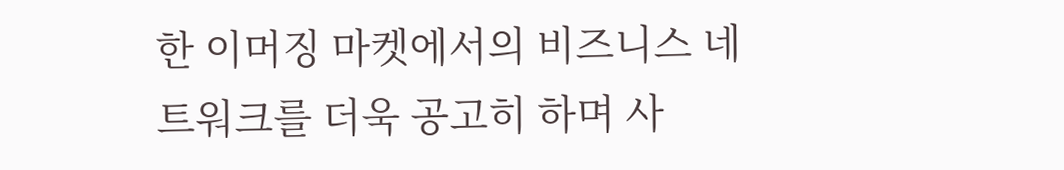한 이머징 마켓에서의 비즈니스 네트워크를 더욱 공고히 하며 사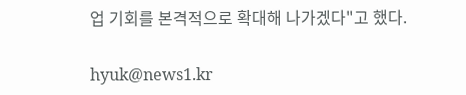업 기회를 본격적으로 확대해 나가겠다"고 했다.

hyuk@news1.kr